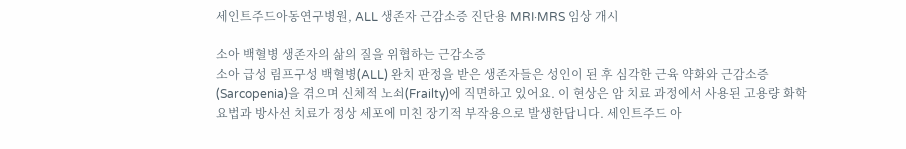세인트주드아동연구병원, ALL 생존자 근감소증 진단용 MRI·MRS 임상 개시

소아 백혈병 생존자의 삶의 질을 위협하는 근감소증
소아 급성 림프구성 백혈병(ALL) 완치 판정을 받은 생존자들은 성인이 된 후 심각한 근육 약화와 근감소증(Sarcopenia)을 겪으며 신체적 노쇠(Frailty)에 직면하고 있어요. 이 현상은 암 치료 과정에서 사용된 고용량 화학요법과 방사선 치료가 정상 세포에 미친 장기적 부작용으로 발생한답니다. 세인트주드 아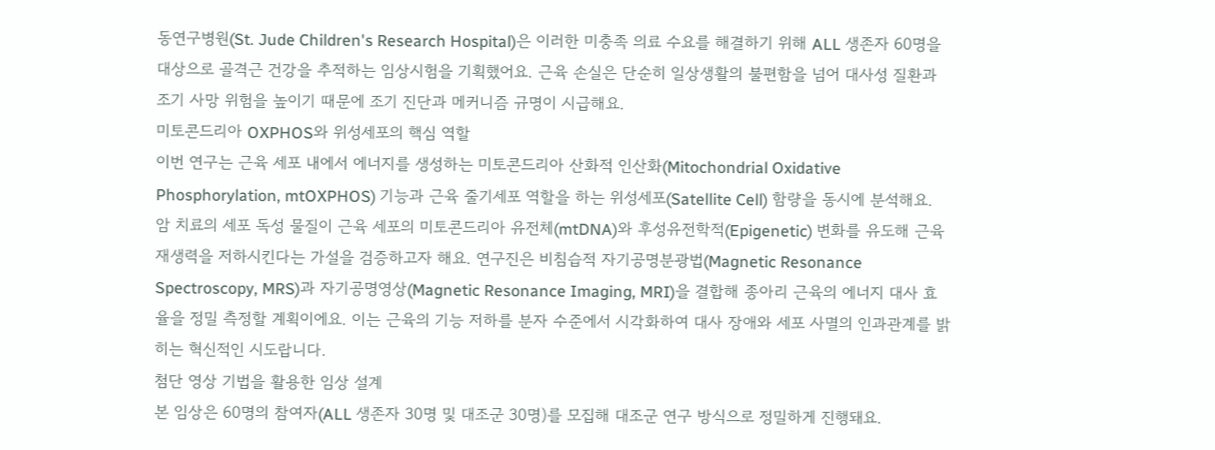동연구병원(St. Jude Children's Research Hospital)은 이러한 미충족 의료 수요를 해결하기 위해 ALL 생존자 60명을 대상으로 골격근 건강을 추적하는 임상시험을 기획했어요. 근육 손실은 단순히 일상생활의 불편함을 넘어 대사성 질환과 조기 사망 위험을 높이기 때문에 조기 진단과 메커니즘 규명이 시급해요.
미토콘드리아 OXPHOS와 위성세포의 핵심 역할
이번 연구는 근육 세포 내에서 에너지를 생성하는 미토콘드리아 산화적 인산화(Mitochondrial Oxidative Phosphorylation, mtOXPHOS) 기능과 근육 줄기세포 역할을 하는 위성세포(Satellite Cell) 함량을 동시에 분석해요. 암 치료의 세포 독성 물질이 근육 세포의 미토콘드리아 유전체(mtDNA)와 후성유전학적(Epigenetic) 변화를 유도해 근육 재생력을 저하시킨다는 가설을 검증하고자 해요. 연구진은 비침습적 자기공명분광법(Magnetic Resonance Spectroscopy, MRS)과 자기공명영상(Magnetic Resonance Imaging, MRI)을 결합해 종아리 근육의 에너지 대사 효율을 정밀 측정할 계획이에요. 이는 근육의 기능 저하를 분자 수준에서 시각화하여 대사 장애와 세포 사멸의 인과관계를 밝히는 혁신적인 시도랍니다.
첨단 영상 기법을 활용한 임상 설계
본 임상은 60명의 참여자(ALL 생존자 30명 및 대조군 30명)를 모집해 대조군 연구 방식으로 정밀하게 진행돼요.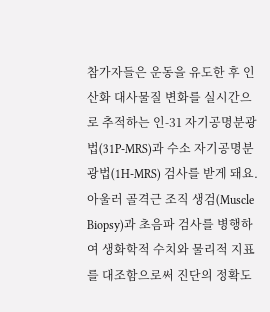참가자들은 운동을 유도한 후 인산화 대사물질 변화를 실시간으로 추적하는 인-31 자기공명분광법(31P-MRS)과 수소 자기공명분광법(1H-MRS) 검사를 받게 돼요. 아울러 골격근 조직 생검(Muscle Biopsy)과 초음파 검사를 병행하여 생화학적 수치와 물리적 지표를 대조함으로써 진단의 정확도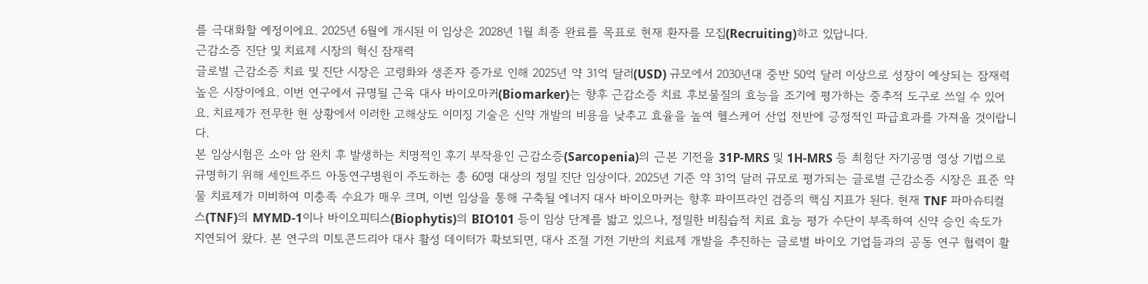를 극대화할 예정이에요. 2025년 6월에 개시된 이 임상은 2028년 1월 최종 완료를 목표로 현재 환자를 모집(Recruiting)하고 있답니다.
근감소증 진단 및 치료제 시장의 혁신 잠재력
글로벌 근감소증 치료 및 진단 시장은 고령화와 생존자 증가로 인해 2025년 약 31억 달러(USD) 규모에서 2030년대 중반 50억 달러 이상으로 성장이 예상되는 잠재력 높은 시장이에요. 이번 연구에서 규명될 근육 대사 바이오마커(Biomarker)는 향후 근감소증 치료 후보물질의 효능을 조기에 평가하는 중추적 도구로 쓰일 수 있어요. 치료제가 전무한 현 상황에서 이러한 고해상도 이미징 기술은 신약 개발의 비용을 낮추고 효율을 높여 헬스케어 산업 전반에 긍정적인 파급효과를 가져올 것이랍니다.
본 임상시험은 소아 암 완치 후 발생하는 치명적인 후기 부작용인 근감소증(Sarcopenia)의 근본 기전을 31P-MRS 및 1H-MRS 등 최첨단 자기공명 영상 기법으로 규명하기 위해 세인트주드 아동연구병원이 주도하는 총 60명 대상의 정밀 진단 임상이다. 2025년 기준 약 31억 달러 규모로 평가되는 글로벌 근감소증 시장은 표준 약물 치료제가 미비하여 미충족 수요가 매우 크며, 이번 임상을 통해 구축될 에너지 대사 바이오마커는 향후 파이프라인 검증의 핵심 지표가 된다. 현재 TNF 파마슈티컬스(TNF)의 MYMD-1이나 바이오피티스(Biophytis)의 BIO101 등이 임상 단계를 밟고 있으나, 정밀한 비침습적 치료 효능 평가 수단이 부족하여 신약 승인 속도가 지연되어 왔다. 본 연구의 미토콘드리아 대사 활성 데이터가 확보되면, 대사 조절 기전 기반의 치료제 개발을 추진하는 글로벌 바이오 기업들과의 공동 연구 협력이 활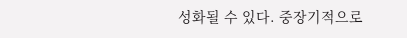성화될 수 있다. 중장기적으로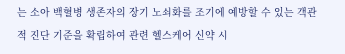는 소아 백혈병 생존자의 장기 노쇠화를 조기에 예방할 수 있는 객관적 진단 기준을 확립하여 관련 헬스케어 신약 시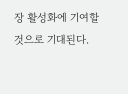장 활성화에 기여할 것으로 기대된다.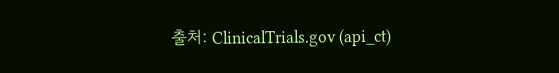출처: ClinicalTrials.gov (api_ct)